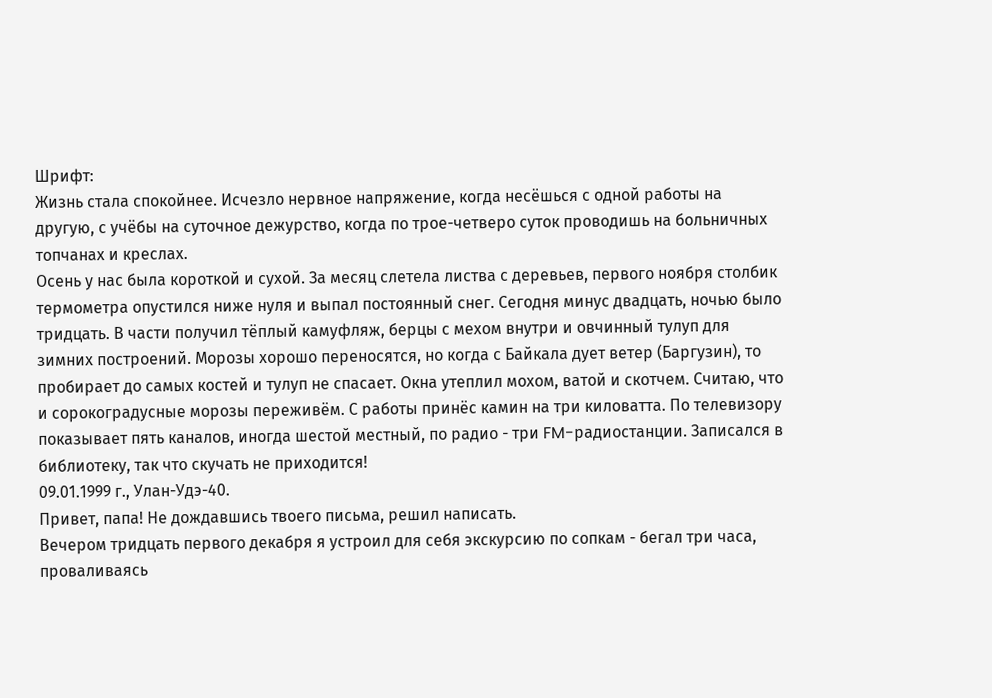Шрифт:
Жизнь стала спокойнее. Исчезло нервное напряжение, когда несёшься с одной работы на другую, с учёбы на суточное дежурство, когда по трое-четверо суток проводишь на больничных топчанах и креслах.
Осень у нас была короткой и сухой. За месяц слетела листва с деревьев, первого ноября столбик термометра опустился ниже нуля и выпал постоянный снег. Сегодня минус двадцать, ночью было тридцать. В части получил тёплый камуфляж, берцы с мехом внутри и овчинный тулуп для зимних построений. Морозы хорошо переносятся, но когда с Байкала дует ветер (Баргузин), то пробирает до самых костей и тулуп не спасает. Окна утеплил мохом, ватой и скотчем. Считаю, что и сорокоградусные морозы переживём. С работы принёс камин на три киловатта. По телевизору показывает пять каналов, иногда шестой местный, по радио - три FM-радиостанции. Записался в библиотеку, так что скучать не приходится!
09.01.1999 г., Улан-Удэ-40.
Привет, папа! Не дождавшись твоего письма, решил написать.
Вечером тридцать первого декабря я устроил для себя экскурсию по сопкам - бегал три часа, проваливаясь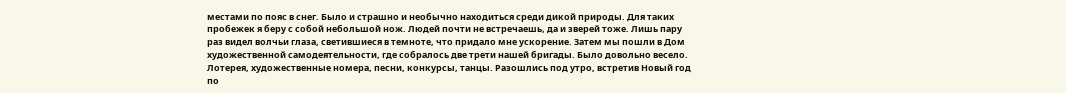местами по пояс в снег. Было и страшно и необычно находиться среди дикой природы. Для таких пробежек я беру с собой небольшой нож. Людей почти не встречаешь, да и зверей тоже. Лишь пару раз видел волчьи глаза, светившиеся в темноте, что придало мне ускорение. Затем мы пошли в Дом художественной самодеятельности, где собралось две трети нашей бригады. Было довольно весело. Лотерея, художественные номера, песни, конкурсы, танцы. Разошлись под утро, встретив Новый год по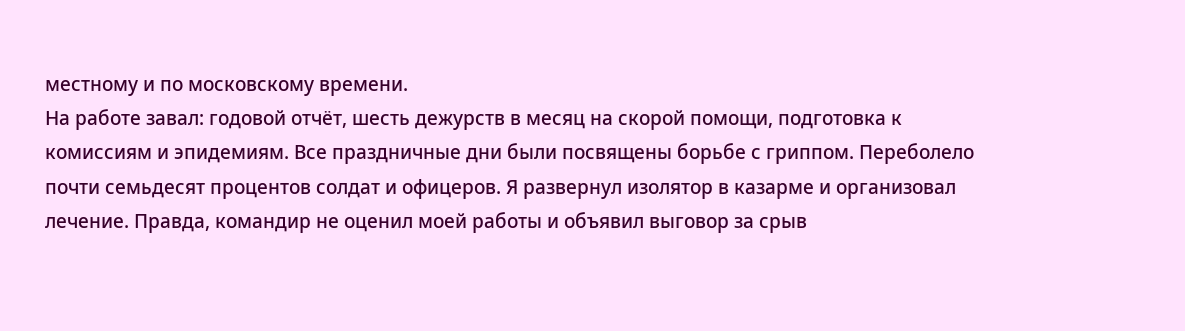местному и по московскому времени.
На работе завал: годовой отчёт, шесть дежурств в месяц на скорой помощи, подготовка к комиссиям и эпидемиям. Все праздничные дни были посвящены борьбе с гриппом. Переболело почти семьдесят процентов солдат и офицеров. Я развернул изолятор в казарме и организовал лечение. Правда, командир не оценил моей работы и объявил выговор за срыв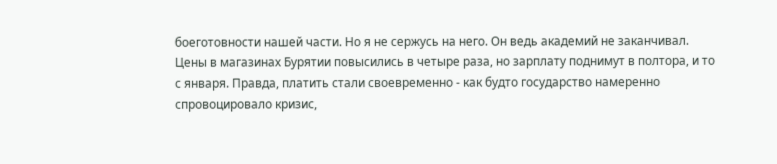боеготовности нашей части. Но я не сержусь на него. Он ведь академий не заканчивал.
Цены в магазинах Бурятии повысились в четыре раза, но зарплату поднимут в полтора, и то с января. Правда, платить стали своевременно - как будто государство намеренно спровоцировало кризис,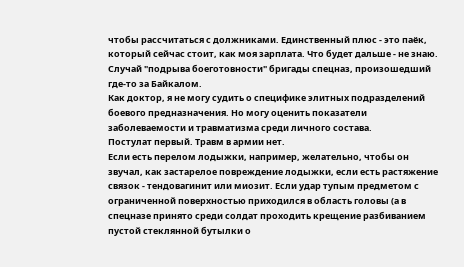чтобы рассчитаться с должниками. Единственный плюс - это паёк, который сейчас стоит, как моя зарплата. Что будет дальше - не знаю.
Случай "подрыва боеготовности" бригады спецназ, произошедший где-то за Байкалом.
Как доктор, я не могу судить о специфике элитных подразделений боевого предназначения. Но могу оценить показатели заболеваемости и травматизма среди личного состава.
Постулат первый. Травм в армии нет.
Если есть перелом лодыжки, например, желательно, чтобы он звучал, как застарелое повреждение лодыжки, если есть растяжение связок - тендовагинит или миозит. Если удар тупым предметом с ограниченной поверхностью приходился в область головы (а в спецназе принято среди солдат проходить крещение разбиванием пустой стеклянной бутылки о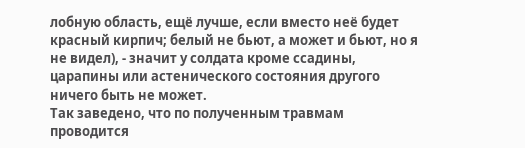лобную область, ещё лучше, если вместо неё будет красный кирпич; белый не бьют, а может и бьют, но я не видел), - значит у солдата кроме ссадины, царапины или астенического состояния другого ничего быть не может.
Так заведено, что по полученным травмам проводится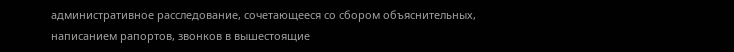административное расследование, сочетающееся со сбором объяснительных, написанием рапортов, звонков в вышестоящие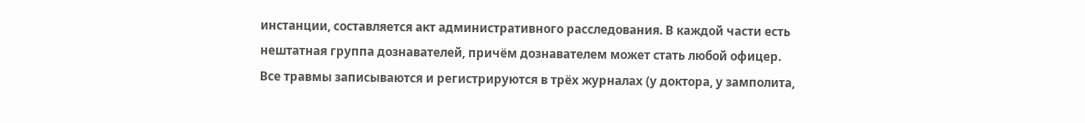инстанции, составляется акт административного расследования. В каждой части есть нештатная группа дознавателей, причём дознавателем может стать любой офицер. Все травмы записываются и регистрируются в трёх журналах (у доктора, у замполита,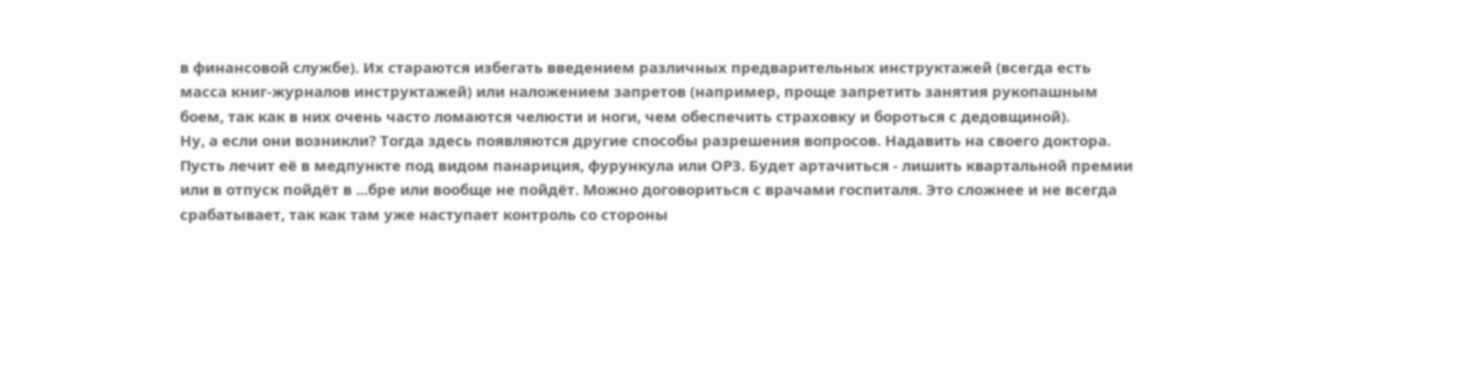в финансовой службе). Их стараются избегать введением различных предварительных инструктажей (всегда есть масса книг-журналов инструктажей) или наложением запретов (например, проще запретить занятия рукопашным боем, так как в них очень часто ломаются челюсти и ноги, чем обеспечить страховку и бороться с дедовщиной).
Ну, а если они возникли? Тогда здесь появляются другие способы разрешения вопросов. Надавить на своего доктора. Пусть лечит её в медпункте под видом панариция, фурункула или ОРЗ. Будет артачиться - лишить квартальной премии или в отпуск пойдёт в ...бре или вообще не пойдёт. Можно договориться с врачами госпиталя. Это сложнее и не всегда срабатывает, так как там уже наступает контроль со стороны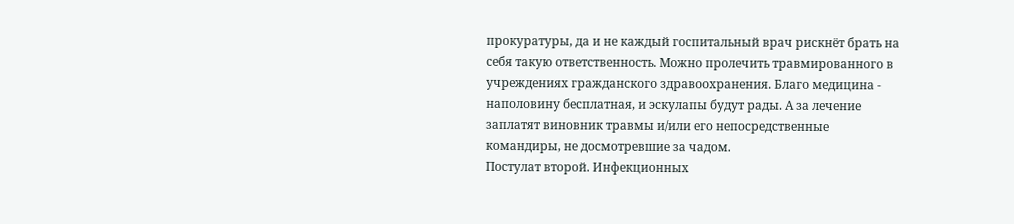прокуратуры, да и не каждый госпитальный врач рискнёт брать на себя такую ответственность. Можно пролечить травмированного в учреждениях гражданского здравоохранения. Благо медицина - наполовину бесплатная, и эскулапы будут рады. А за лечение заплатят виновник травмы и/или его непосредственные командиры, не досмотревшие за чадом.
Постулат второй. Инфекционных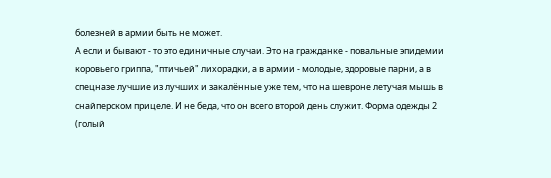болезней в армии быть не может.
А если и бывают - то это единичные случаи. Это на гражданке - повальные эпидемии коровьего гриппа, "птичьей" лихорадки, а в армии - молодые, здоровые парни, а в спецназе лучшие из лучших и закалённые уже тем, что на шевроне летучая мышь в снайперском прицеле. И не беда, что он всего второй день служит. Форма одежды 2 (голый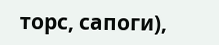торс, сапоги),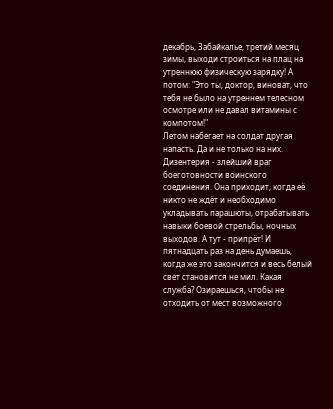декабрь, Забайкалье, третий месяц зимы, выходи строиться на плац на утреннюю физическую зарядку! А потом: "Это ты, доктор, виноват, что тебя не было на утреннем телесном осмотре или не давал витамины с компотом!"
Летом набегает на солдат другая напасть. Да и не только на них. Дизентерия - злейший враг боеготовности воинского соединения. Она приходит, когда её никто не ждёт и необходимо укладывать парашюты, отрабатывать навыки боевой стрельбы, ночных выходов. А тут - припрёт! И пятнадцать раз на день думаешь, когда же это закончится и весь белый свет становится не мил. Какая служба? Озираешься, чтобы не отходить от мест возможного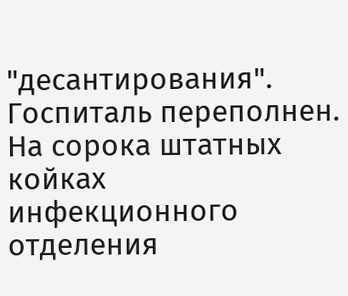"десантирования".
Госпиталь переполнен. На сорока штатных койках инфекционного отделения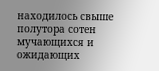находилось свыше полутора сотен мучающихся и ожидающих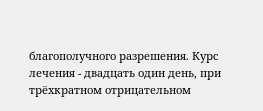благополучного разрешения. Курс лечения - двадцать один день, при трёхкратном отрицательном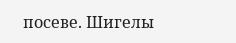посеве. Шигелы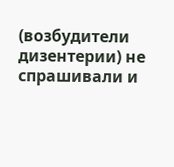(возбудители дизентерии) не спрашивали и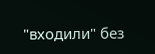"входили" без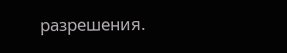разрешения.